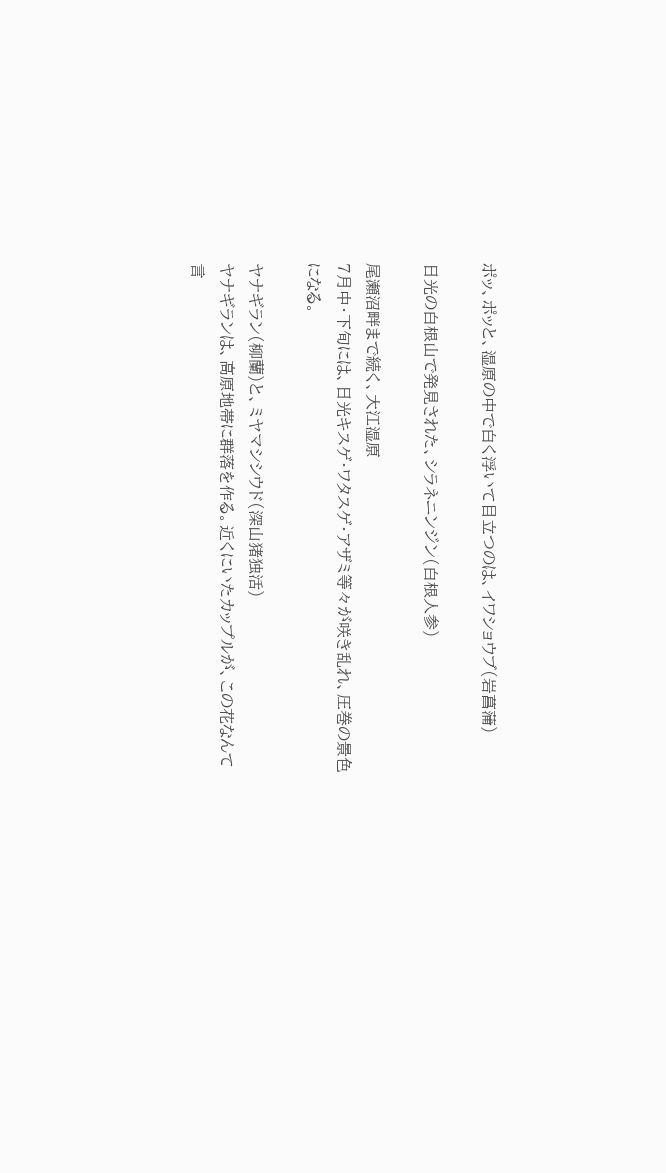ポッ、ポッと、湿原の中で白く浮いて目立つのは、イワショウブ(岩菖蒲)

日光の白根山で発見された、シラネニンジン(白根人参)

尾瀬沼畔まで続く、大江湿原
7月中・下旬には、日光キスゲ・ワタスゲ・アザミ等々が咲き乱れ、圧巻の景色になる。

ヤナギラン(柳蘭)と、ミヤマシシウド(深山猪独活)
ヤナギランは、高原地帯に群落を作る。近くにいたカップルが、この花なんて言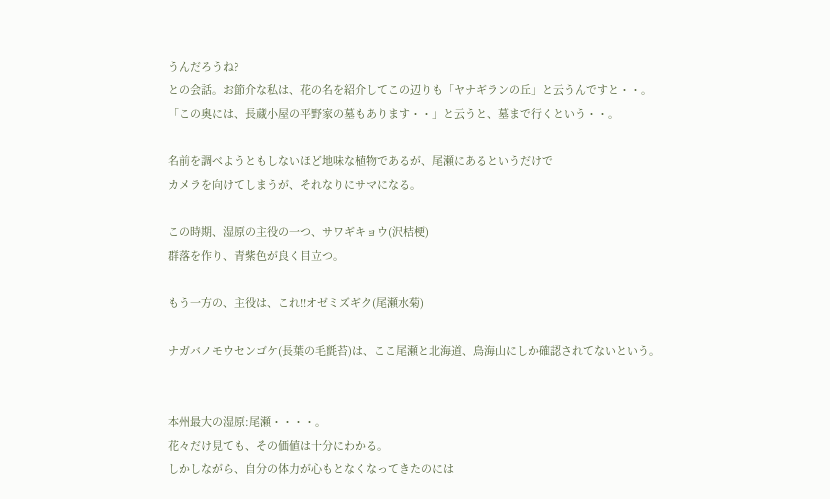うんだろうね?
との会話。お節介な私は、花の名を紹介してこの辺りも「ヤナギランの丘」と云うんですと・・。
「この奥には、長蔵小屋の平野家の墓もあります・・」と云うと、墓まで行くという・・。

名前を調べようともしないほど地味な植物であるが、尾瀬にあるというだけで
カメラを向けてしまうが、それなりにサマになる。

この時期、湿原の主役の一つ、サワギキョウ(沢桔梗)
群落を作り、青紫色が良く目立つ。

もう一方の、主役は、これ!!オゼミズギク(尾瀬水菊)

ナガバノモウセンゴケ(長葉の毛氈苔)は、ここ尾瀬と北海道、鳥海山にしか確認されてないという。


本州最大の湿原:尾瀬・・・・。
花々だけ見ても、その価値は十分にわかる。
しかしながら、自分の体力が心もとなくなってきたのには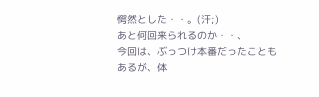愕然とした・・。(汗;)
あと何回来られるのか・・、
今回は、ぶっつけ本番だったこともあるが、体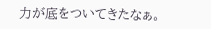力が底をついてきたなぁ。